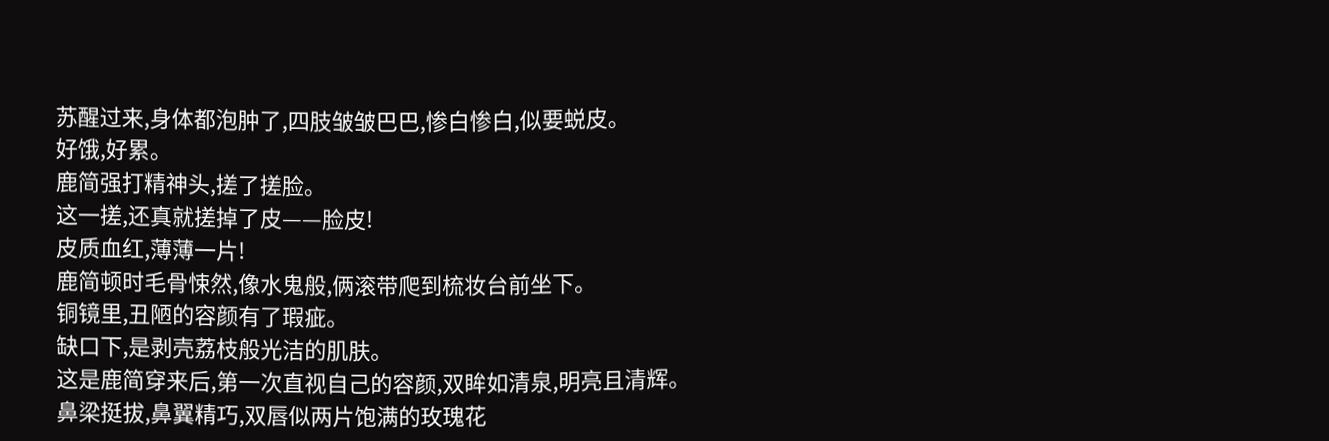苏醒过来,身体都泡肿了,四肢皱皱巴巴,惨白惨白,似要蜕皮。
好饿,好累。
鹿简强打精神头,搓了搓脸。
这一搓,还真就搓掉了皮——脸皮!
皮质血红,薄薄一片!
鹿简顿时毛骨悚然,像水鬼般,俩滚带爬到梳妆台前坐下。
铜镜里,丑陋的容颜有了瑕疵。
缺口下,是剥壳荔枝般光洁的肌肤。
这是鹿简穿来后,第一次直视自己的容颜,双眸如清泉,明亮且清辉。
鼻梁挺拔,鼻翼精巧,双唇似两片饱满的玫瑰花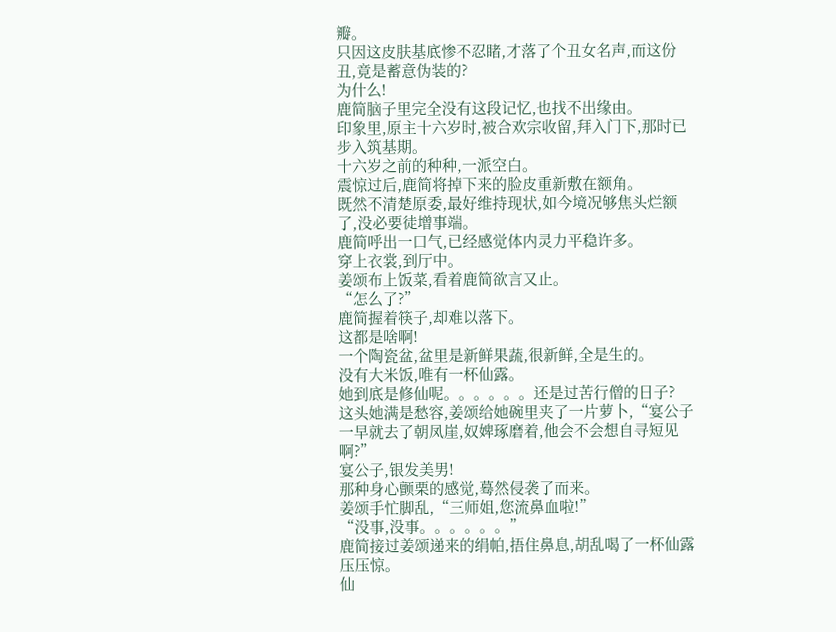瓣。
只因这皮肤基底惨不忍睹,才落了个丑女名声,而这份丑,竟是蓄意伪装的?
为什么!
鹿简脑子里完全没有这段记忆,也找不出缘由。
印象里,原主十六岁时,被合欢宗收留,拜入门下,那时已步入筑基期。
十六岁之前的种种,一派空白。
震惊过后,鹿简将掉下来的脸皮重新敷在额角。
既然不清楚原委,最好维持现状,如今境况够焦头烂额了,没必要徒增事端。
鹿简呼出一口气,已经感觉体内灵力平稳许多。
穿上衣裳,到厅中。
姜颂布上饭菜,看着鹿简欲言又止。
“怎么了?”
鹿简握着筷子,却难以落下。
这都是啥啊!
一个陶瓷盆,盆里是新鲜果蔬,很新鲜,全是生的。
没有大米饭,唯有一杯仙露。
她到底是修仙呢。。。。。。还是过苦行僧的日子?
这头她满是愁容,姜颂给她碗里夹了一片萝卜,“宴公子一早就去了朝凤崖,奴婢琢磨着,他会不会想自寻短见啊?”
宴公子,银发美男!
那种身心颤栗的感觉,蓦然侵袭了而来。
姜颂手忙脚乱,“三师姐,您流鼻血啦!”
“没事,没事。。。。。。”
鹿简接过姜颂递来的绢帕,捂住鼻息,胡乱喝了一杯仙露压压惊。
仙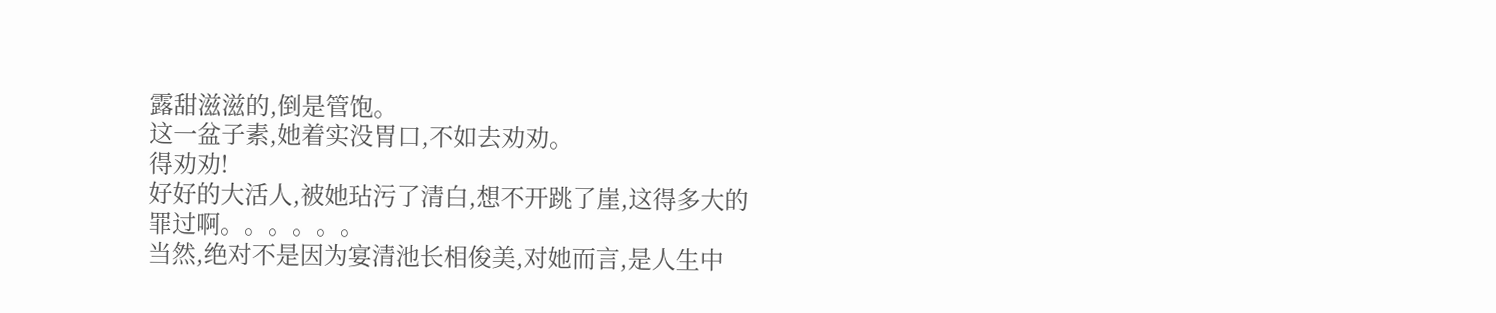露甜滋滋的,倒是管饱。
这一盆子素,她着实没胃口,不如去劝劝。
得劝劝!
好好的大活人,被她玷污了清白,想不开跳了崖,这得多大的罪过啊。。。。。。
当然,绝对不是因为宴清池长相俊美,对她而言,是人生中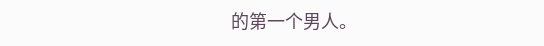的第一个男人。